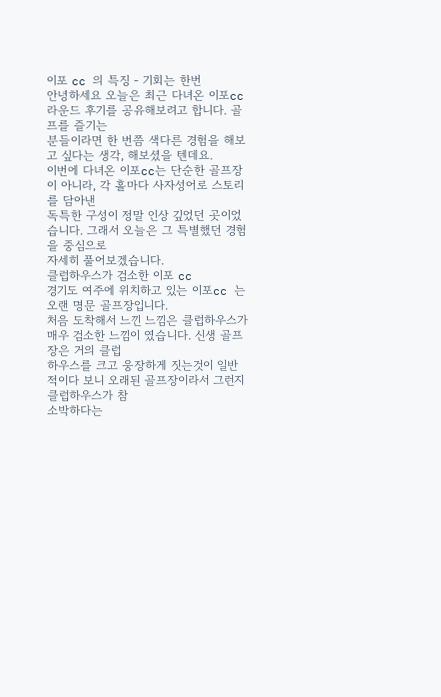이포 cc 의 특징 - 기회는 한번
안녕하세요 오늘은 최근 다녀온 이포cc 라운드 후기를 공유해보려고 합니다. 골프를 즐기는
분들이라면 한 번쯤 색다른 경험을 해보고 싶다는 생각, 해보셨을 텐데요.
이번에 다녀온 이포cc는 단순한 골프장이 아니라, 각 홀마다 사자성어로 스토리를 담아낸
독특한 구성이 정말 인상 깊었던 곳이었습니다. 그래서 오늘은 그 특별했던 경험을 중심으로
자세히 풀어보겠습니다.
클럽하우스가 검소한 이포 cc
경기도 여주에 위치하고 있는 이포cc 는 오랜 명문 골프장입니다.
처음 도착해서 느낀 느낌은 클럽하우스가 매우 검소한 느낌이 였습니다. 신생 골프장은 거의 클럽
하우스를 크고 웅장하게 짓는것이 일반적이다 보니 오래된 골프장이라서 그런지 클럽하우스가 참
소박하다는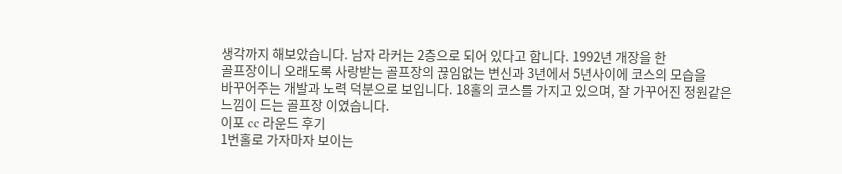생각까지 해보았습니다. 남자 라커는 2층으로 되어 있다고 합니다. 1992년 개장을 한
골프장이니 오래도록 사랑받는 골프장의 끊임없는 변신과 3년에서 5년사이에 코스의 모습을
바꾸어주는 개발과 노력 덕분으로 보입니다. 18홀의 코스를 가지고 있으며, 잘 가꾸어진 정원같은
느낌이 드는 골프장 이였습니다.
이포 cc 라운드 후기
1번홀로 가자마자 보이는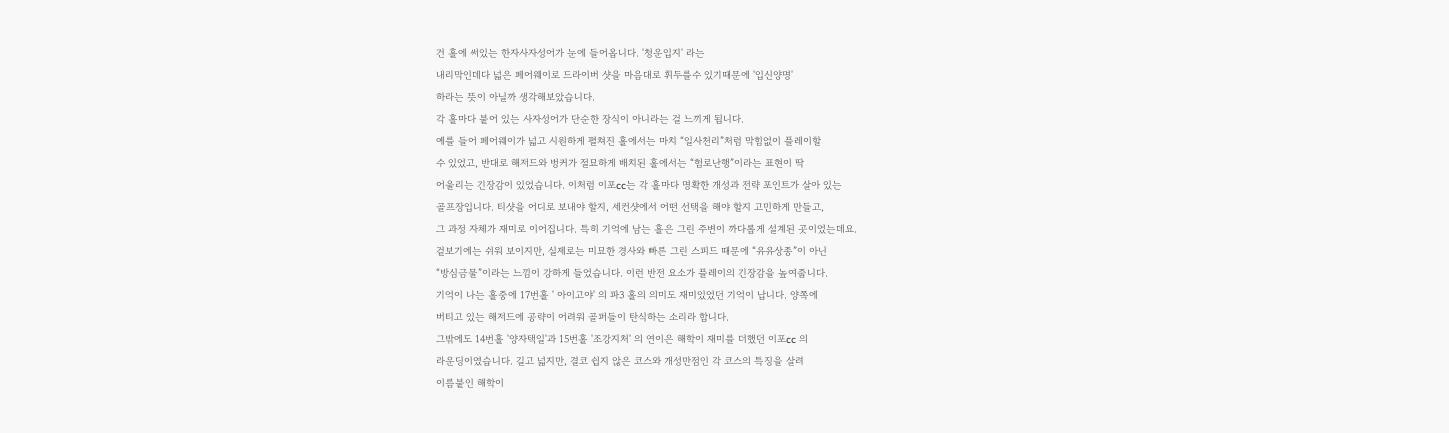건 홀에 써있는 한자사자성어가 눈에 들어옵니다. '청운입지' 라는
내리막인데다 넓은 페어웨이로 드라이버 샷을 마음대로 휘두를수 있기때문에 '입신양명'
하라는 뜻이 아닐까 생각해보았습니다.
각 홀마다 붙어 있는 사자성어가 단순한 장식이 아니라는 걸 느끼게 됩니다.
예를 들어 페어웨이가 넓고 시원하게 펼쳐진 홀에서는 마치 “일사천리”처럼 막힘없이 플레이할
수 있었고, 반대로 해저드와 벙커가 절묘하게 배치된 홀에서는 “험로난행”이라는 표현이 딱
어울리는 긴장감이 있었습니다. 이처럼 이포cc는 각 홀마다 명확한 개성과 전략 포인트가 살아 있는
골프장입니다. 티샷을 어디로 보내야 할지, 세컨샷에서 어떤 선택을 해야 할지 고민하게 만들고,
그 과정 자체가 재미로 이어집니다. 특히 기억에 남는 홀은 그린 주변이 까다롭게 설계된 곳이었는데요.
겉보기에는 쉬워 보이지만, 실제로는 미묘한 경사와 빠른 그린 스피드 때문에 “유유상종”이 아닌
“방심금물”이라는 느낌이 강하게 들었습니다. 이런 반전 요소가 플레이의 긴장감을 높여줍니다.
기억이 나는 홀중에 17번홀 ' 아이고야' 의 파3 홀의 의미도 재미있었던 기억이 납니다. 양쪽에
버티고 있는 해저드에 공략이 어려워 골퍼들이 탄식하는 소리라 합니다.
그밖에도 14번홀 '양자택일'과 15번홀 '조강지처' 의 연이은 해학이 재미를 더했던 이포cc 의
라운딩이였습니다. 길고 넓지만, 결코 쉽지 않은 코스와 개성만점인 각 코스의 특징을 살려
이름붙인 해학이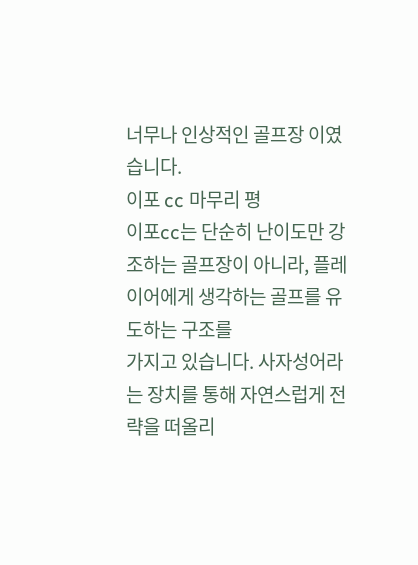너무나 인상적인 골프장 이였습니다.
이포 cc 마무리 평
이포cc는 단순히 난이도만 강조하는 골프장이 아니라, 플레이어에게 생각하는 골프를 유도하는 구조를
가지고 있습니다. 사자성어라는 장치를 통해 자연스럽게 전략을 떠올리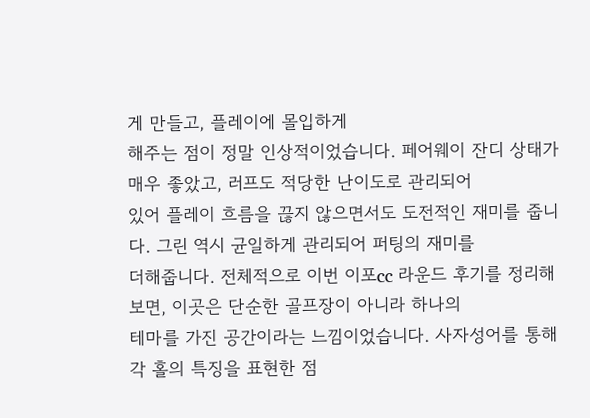게 만들고, 플레이에 몰입하게
해주는 점이 정말 인상적이었습니다. 페어웨이 잔디 상태가 매우 좋았고, 러프도 적당한 난이도로 관리되어
있어 플레이 흐름을 끊지 않으면서도 도전적인 재미를 줍니다. 그린 역시 균일하게 관리되어 퍼팅의 재미를
더해줍니다. 전체적으로 이번 이포cc 라운드 후기를 정리해보면, 이곳은 단순한 골프장이 아니라 하나의
테마를 가진 공간이라는 느낌이었습니다. 사자성어를 통해 각 홀의 특징을 표현한 점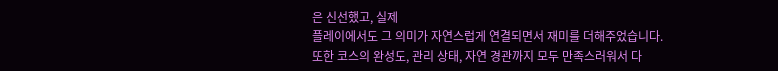은 신선했고, 실제
플레이에서도 그 의미가 자연스럽게 연결되면서 재미를 더해주었습니다.
또한 코스의 완성도, 관리 상태, 자연 경관까지 모두 만족스러워서 다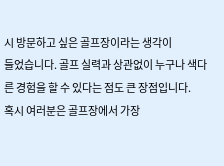시 방문하고 싶은 골프장이라는 생각이
들었습니다. 골프 실력과 상관없이 누구나 색다른 경험을 할 수 있다는 점도 큰 장점입니다.
혹시 여러분은 골프장에서 가장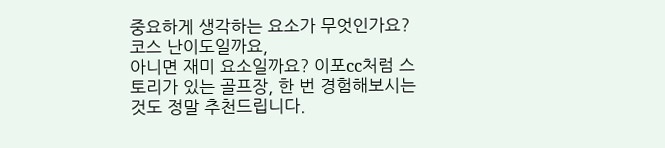중요하게 생각하는 요소가 무엇인가요? 코스 난이도일까요,
아니면 재미 요소일까요? 이포cc처럼 스토리가 있는 골프장, 한 번 경험해보시는 것도 정말 추천드립니다.